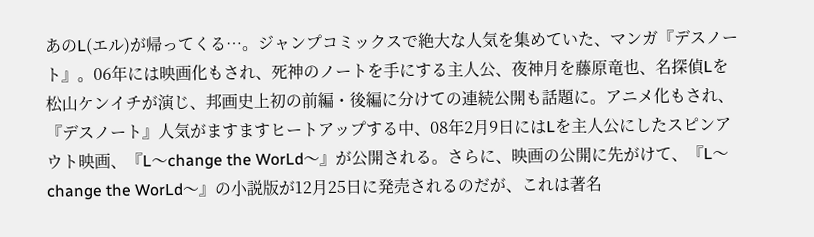あのL(エル)が帰ってくる…。ジャンプコミックスで絶大な人気を集めていた、マンガ『デスノート』。06年には映画化もされ、死神のノートを手にする主人公、夜神月を藤原竜也、名探偵Lを松山ケンイチが演じ、邦画史上初の前編・後編に分けての連続公開も話題に。アニメ化もされ、『デスノート』人気がますますヒートアップする中、08年2月9日にはLを主人公にしたスピンアウト映画、『L〜change the WorLd〜』が公開される。さらに、映画の公開に先がけて、『L〜change the WorLd〜』の小説版が12月25日に発売されるのだが、これは著名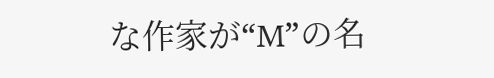な作家が“M”の名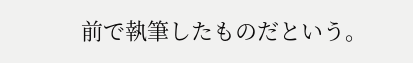前で執筆したものだという。